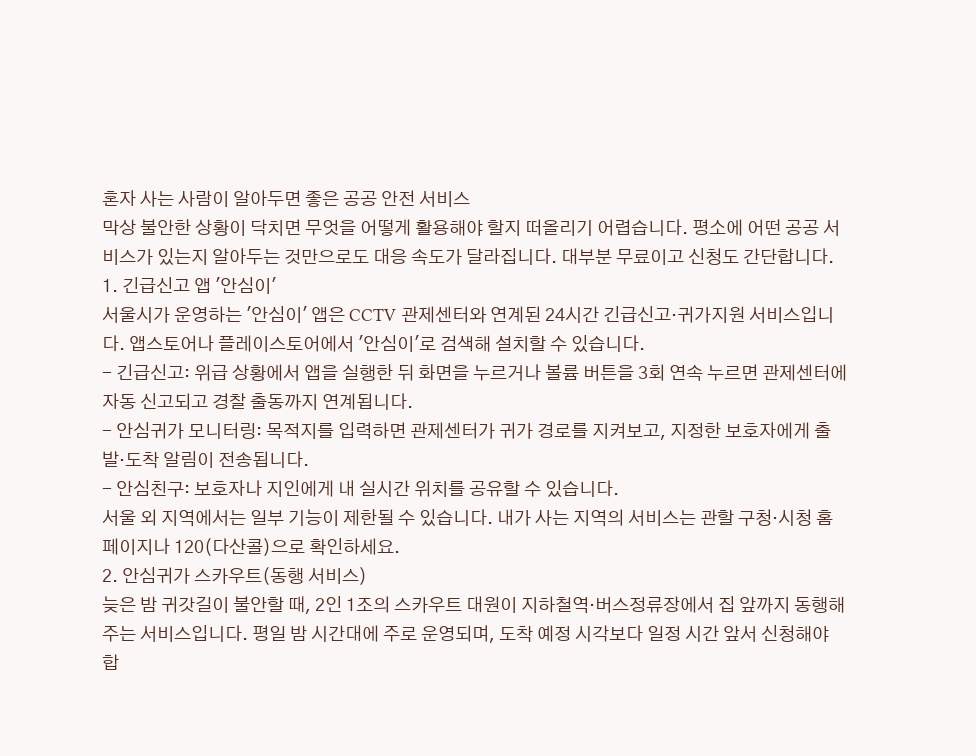혼자 사는 사람이 알아두면 좋은 공공 안전 서비스
막상 불안한 상황이 닥치면 무엇을 어떻게 활용해야 할지 떠올리기 어렵습니다. 평소에 어떤 공공 서비스가 있는지 알아두는 것만으로도 대응 속도가 달라집니다. 대부분 무료이고 신청도 간단합니다.
1. 긴급신고 앱 '안심이'
서울시가 운영하는 '안심이' 앱은 CCTV 관제센터와 연계된 24시간 긴급신고·귀가지원 서비스입니다. 앱스토어나 플레이스토어에서 '안심이'로 검색해 설치할 수 있습니다.
- 긴급신고: 위급 상황에서 앱을 실행한 뒤 화면을 누르거나 볼륨 버튼을 3회 연속 누르면 관제센터에 자동 신고되고 경찰 출동까지 연계됩니다.
- 안심귀가 모니터링: 목적지를 입력하면 관제센터가 귀가 경로를 지켜보고, 지정한 보호자에게 출발·도착 알림이 전송됩니다.
- 안심친구: 보호자나 지인에게 내 실시간 위치를 공유할 수 있습니다.
서울 외 지역에서는 일부 기능이 제한될 수 있습니다. 내가 사는 지역의 서비스는 관할 구청·시청 홈페이지나 120(다산콜)으로 확인하세요.
2. 안심귀가 스카우트(동행 서비스)
늦은 밤 귀갓길이 불안할 때, 2인 1조의 스카우트 대원이 지하철역·버스정류장에서 집 앞까지 동행해주는 서비스입니다. 평일 밤 시간대에 주로 운영되며, 도착 예정 시각보다 일정 시간 앞서 신청해야 합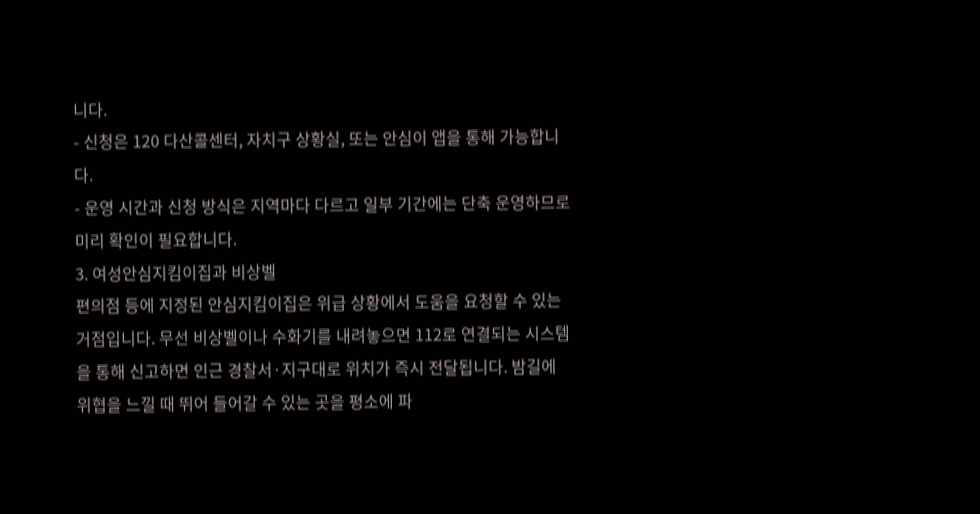니다.
- 신청은 120 다산콜센터, 자치구 상황실, 또는 안심이 앱을 통해 가능합니다.
- 운영 시간과 신청 방식은 지역마다 다르고 일부 기간에는 단축 운영하므로 미리 확인이 필요합니다.
3. 여성안심지킴이집과 비상벨
편의점 등에 지정된 안심지킴이집은 위급 상황에서 도움을 요청할 수 있는 거점입니다. 무선 비상벨이나 수화기를 내려놓으면 112로 연결되는 시스템을 통해 신고하면 인근 경찰서·지구대로 위치가 즉시 전달됩니다. 밤길에 위협을 느낄 때 뛰어 들어갈 수 있는 곳을 평소에 파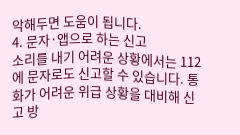악해두면 도움이 됩니다.
4. 문자·앱으로 하는 신고
소리를 내기 어려운 상황에서는 112에 문자로도 신고할 수 있습니다. 통화가 어려운 위급 상황을 대비해 신고 방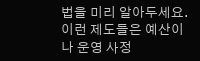법을 미리 알아두세요.
이런 제도들은 예산이나 운영 사정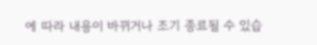에 따라 내용이 바뀌거나 조기 종료될 수 있습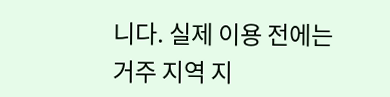니다. 실제 이용 전에는 거주 지역 지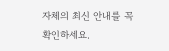자체의 최신 안내를 꼭 확인하세요.